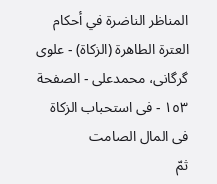المناظر الناضرة في أحکام العترة الطاهرة (الزکاة) - علوی گرگانی، محمدعلی - الصفحة ١٥٣ - فی استحباب الزکاة فی المال الصامت
ثمّ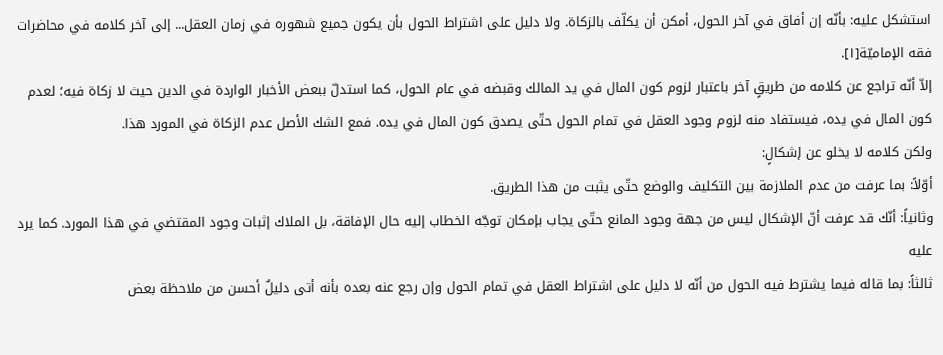استشكل عليه: بأنّه إن أفاق في آخر الحول، أمكن أن يكلّف بالزكاة. ولا دليل على اشتراط الحول بأن يكون جميع شهوره في زمان العقل... إلى آخر كلامه في محاضرات فقه الإماميّة[١].
إلاّ أنّه تراجع عن كلامه من طريقٍ آخر باعتبار لزوم كون المال في يد المالك وقبضه في عام الحول، كما استدلّ ببعض الأخبار الواردة في الدين حيث لا زكاة فيه؛ لعدم كون المال في يده، فيستفاد منه لزوم وجود العقل في تمام الحول حتّى يصدق كون المال في يده. فمع الشك الأصل عدم الزكاة في المورد هذا.
ولكن كلامه لا يخلو عن إشكالٍ:
أوّلاً: بما عرفت من عدم الملازمة بين التكليف والوضع حتّى يثبت من هذا الطريق.
وثانياً: أنّك قد عرفت أنّ الإشكال ليس من جهة وجود المانع حتّى يجاب بإمكان توجّه الخطاب إليه حال الإفاقة، بل الملاك إثبات وجود المقتضي في هذا المورد. كما يرد عليه
ثالثاً: بما قاله فيما يشترط فيه الحول من أنّه لا دليل على اشتراط العقل في تمام الحول وإن رجع عنه بعده بأنه أتى دليلٌ أحسن من ملاحظة بعض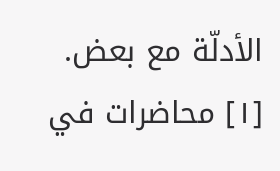الأدلّة مع بعض.
[١] محاضرات في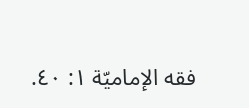فقه الإماميّة ١: ٤٠.